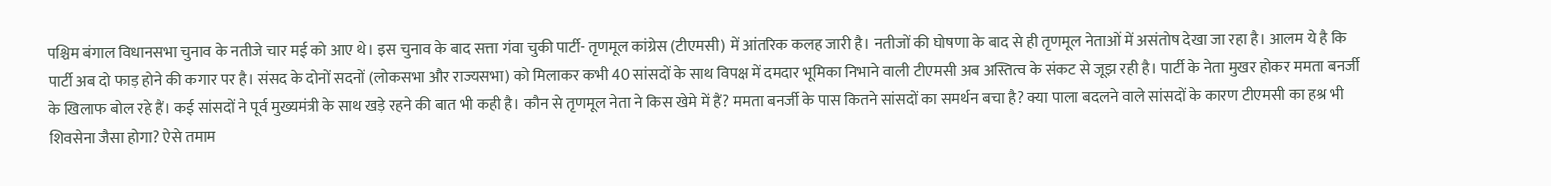पश्चिम बंगाल विधानसभा चुनाव के नतीजे चार मई को आए थे। इस चुनाव के बाद सत्ता गंवा चुकी पार्टी- तृणमूल कांग्रेस (टीएमसी) में आंतरिक कलह जारी है। नतीजों की घोषणा के बाद से ही तृणमूल नेताओं में असंतोष देखा जा रहा है। आलम ये है कि पार्टी अब दो फाड़ होने की कगार पर है। संसद के दोनों सदनों (लोकसभा और राज्यसभा) को मिलाकर कभी 40 सांसदों के साथ विपक्ष में दमदार भूमिका निभाने वाली टीएमसी अब अस्तित्व के संकट से जूझ रही है। पार्टी के नेता मुखर होकर ममता बनर्जी के खिलाफ बोल रहे हैं। कई सांसदों ने पूर्व मुख्यमंत्री के साथ खड़े रहने की बात भी कही है। कौन से तृणमूल नेता ने किस खेमे में हैं? ममता बनर्जी के पास कितने सांसदों का समर्थन बचा है? क्या पाला बदलने वाले सांसदों के कारण टीएमसी का हश्र भी शिवसेना जैसा होगा? ऐसे तमाम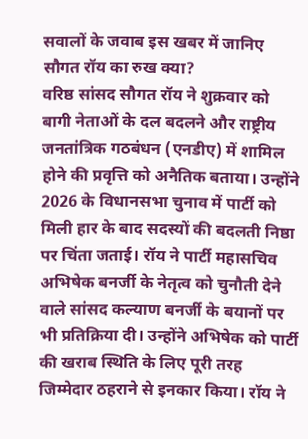सवालों के जवाब इस खबर में जानिए
सौगत रॉय का रुख क्या?
वरिष्ठ सांसद सौगत रॉय ने शुक्रवार को बागी नेताओं के दल बदलने और राष्ट्रीय जनतांत्रिक गठबंधन (एनडीए) में शामिल होने की प्रवृत्ति को अनैतिक बताया। उन्होंने 2026 के विधानसभा चुनाव में पार्टी को मिली हार के बाद सदस्यों की बदलती निष्ठा पर चिंता जताई। रॉय ने पार्टी महासचिव अभिषेक बनर्जी के नेतृत्व को चुनौती देने वाले सांसद कल्याण बनर्जी के बयानों पर भी प्रतिक्रिया दी। उन्होंने अभिषेक को पार्टी की खराब स्थिति के लिए पूरी तरह जिम्मेदार ठहराने से इनकार किया। रॉय ने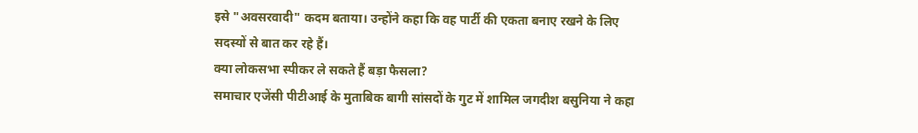इसे "अवसरवादी" कदम बताया। उन्होंने कहा कि वह पार्टी की एकता बनाए रखने के लिए सदस्यों से बात कर रहे हैं।
क्या लोकसभा स्पीकर ले सकते हैं बड़ा फैसला?
समाचार एजेंसी पीटीआई के मुताबिक बागी सांसदों के गुट में शामिल जगदीश बसुनिया ने कहा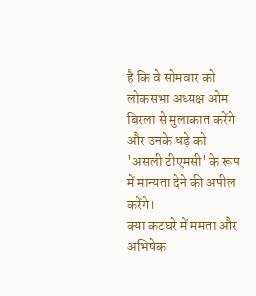है कि वे सोमवार को लोकसभा अध्यक्ष ओम बिरला से मुलाकात करेंगे और उनके धड़े को 'असली टीएमसी' के रूप में मान्यता देने की अपील करेंगे।
क्या कटघरे में ममता और अभिषेक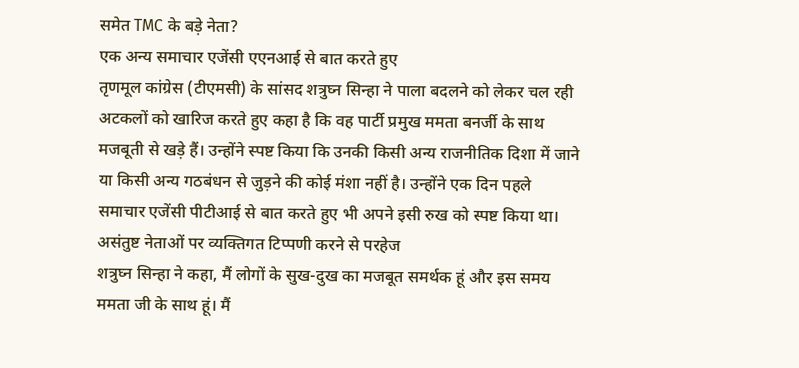समेत TMC के बड़े नेता?
एक अन्य समाचार एजेंसी एएनआई से बात करते हुए
तृणमूल कांग्रेस (टीएमसी) के सांसद शत्रुघ्न सिन्हा ने पाला बदलने को लेकर चल रही अटकलों को खारिज करते हुए कहा है कि वह पार्टी प्रमुख ममता बनर्जी के साथ मजबूती से खड़े हैं। उन्होंने स्पष्ट किया कि उनकी किसी अन्य राजनीतिक दिशा में जाने या किसी अन्य गठबंधन से जुड़ने की कोई मंशा नहीं है। उन्होंने एक दिन पहले समाचार एजेंसी पीटीआई से बात करते हुए भी अपने इसी रुख को स्पष्ट किया था।
असंतुष्ट नेताओं पर व्यक्तिगत टिप्पणी करने से परहेज
शत्रुघ्न सिन्हा ने कहा, मैं लोगों के सुख-दुख का मजबूत समर्थक हूं और इस समय ममता जी के साथ हूं। मैं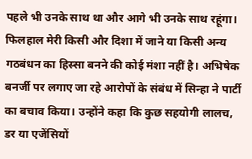पहले भी उनके साथ था और आगे भी उनके साथ रहूंगा। फिलहाल मेरी किसी और दिशा में जाने या किसी अन्य गठबंधन का हिस्सा बनने की कोई मंशा नहीं है। अभिषेक बनर्जी पर लगाए जा रहे आरोपों के संबंध में सिन्हा ने पार्टी का बचाव किया। उन्होंने कहा कि कुछ सहयोगी लालच, डर या एजेंसियों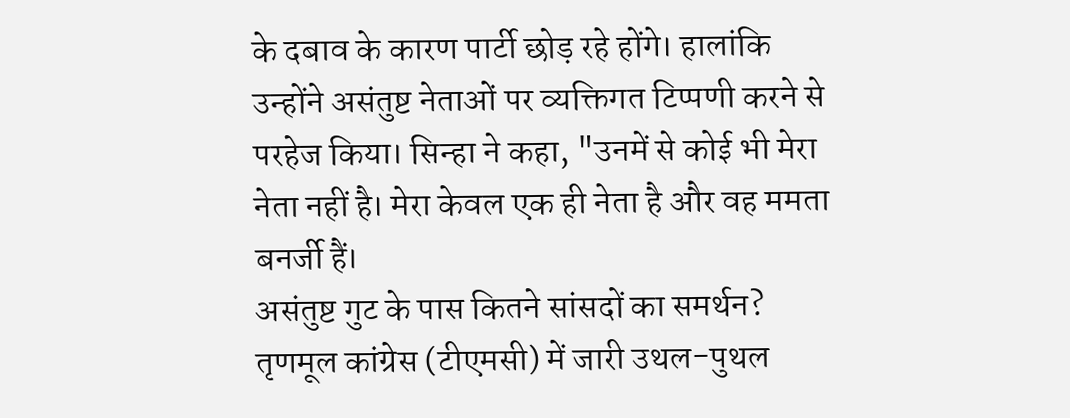के दबाव के कारण पार्टी छोड़ रहे होंगे। हालांकि उन्होंने असंतुष्ट नेताओं पर व्यक्तिगत टिप्पणी करने से परहेज किया। सिन्हा ने कहा, "उनमें से कोई भी मेरा नेता नहीं है। मेरा केवल एक ही नेता है और वह ममता बनर्जी हैं।
असंतुष्ट गुट के पास कितने सांसदों का समर्थन?
तृणमूल कांग्रेस (टीएमसी) में जारी उथल-पुथल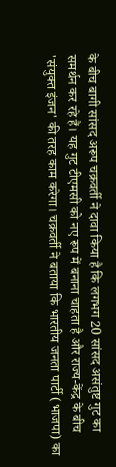के बीच बागी सांसद अरूप चक्रवर्ती ने दावा किया है कि लगभग 20 सांसद असंतुष्ट गुट का समर्थन कर रहे हैं। यह गुट टीएमसी को नए रूप में बनाना चाहता है और राज्य-केंद्र के बीच 'संयुक्त इंजन' की तरह काम करेगा। चक्रवर्ती ने बताया कि भारतीय जनता पार्टी (भाजपा) का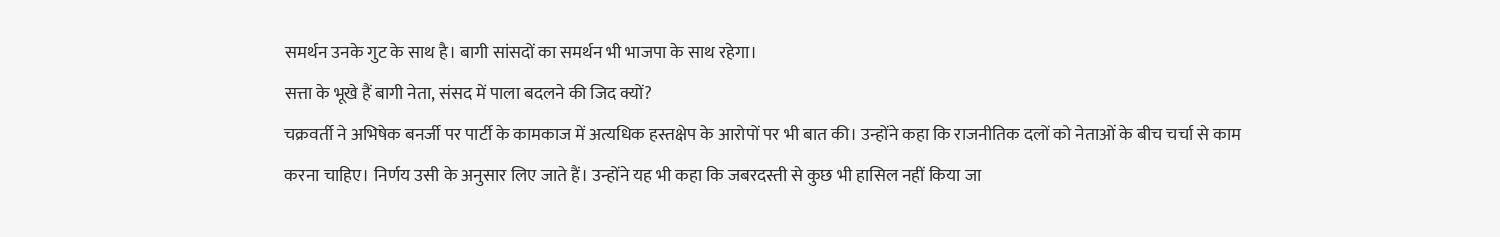समर्थन उनके गुट के साथ है। बागी सांसदों का समर्थन भी भाजपा के साथ रहेगा।
सत्ता के भूखे हैं बागी नेता, संसद में पाला बदलने की जिद क्यों?
चक्रवर्ती ने अभिषेक बनर्जी पर पार्टी के कामकाज में अत्यधिक हस्तक्षेप के आरोपों पर भी बात की। उन्होंने कहा कि राजनीतिक दलों को नेताओं के बीच चर्चा से काम करना चाहिए। निर्णय उसी के अनुसार लिए जाते हैं। उन्होंने यह भी कहा कि जबरदस्ती से कुछ भी हासिल नहीं किया जा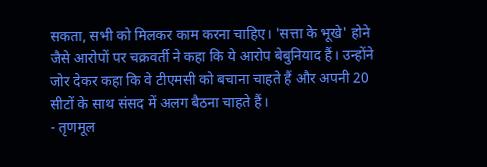सकता, सभी को मिलकर काम करना चाहिए। 'सत्ता के भूखे' होने जैसे आरोपों पर चक्रवर्ती ने कहा कि ये आरोप बेबुनियाद हैं। उन्होंने जोर देकर कहा कि वे टीएमसी को बचाना चाहते हैं और अपनी 20 सीटों के साथ संसद में अलग बैठना चाहते हैं।
- तृणमूल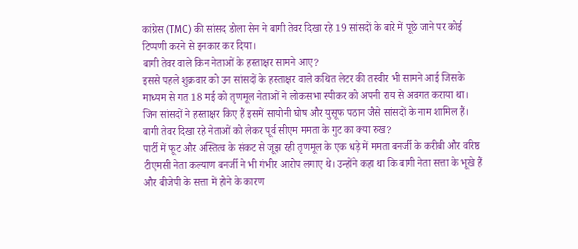कांग्रेस (TMC) की सांसद डोला सेन ने बागी तेवर दिखा रहे 19 सांसदों के बारे में पूछे जाने पर कोई टिप्पणी करने से इनकार कर दिया।
बागी तेवर वाले किन नेताओं के हस्ताक्षर सामने आए?
इससे पहले शुक्रवार को उन सांसदों के हस्ताक्षर वाले कथित लेटर की तस्वीर भी सामने आई जिसके माध्यम से गत 18 मई को तृणमूल नेताओं ने लोकसभा स्पीकर को अपनी राय से अवगत कराया था। जिन सांसदों ने हस्ताक्षर किए हैं इसमें सायोनी घोष और युसूफ पठान जैसे सांसदों के नाम शामिल हैं।
बागी तेवर दिखा रहे नेताओं को लेकर पूर्व सीएम ममता के गुट का क्या रुख?
पार्टी में फूट और अस्तित्व के संकट से जूझ रही तृणमूल के एक धड़े में ममता बनर्जी के करीबी और वरिष्ठ टीएमसी नेता कल्याण बनर्जी ने भी गंभीर आरोप लगाए थे। उन्होंने कहा था कि बागी नेता सत्ता के भूखे हैं और बीजेपी के सत्ता में होने के कारण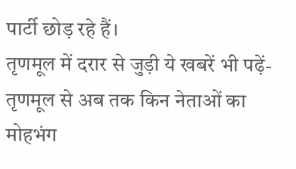पार्टी छोड़ रहे हैं।
तृणमूल में दरार से जुड़ी ये खबरें भी पढ़ें-
तृणमूल से अब तक किन नेताओं का मोहभंग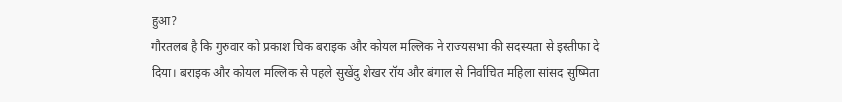हुआ?
गौरतलब है कि गुरुवार को प्रकाश चिक बराइक और कोयल मल्लिक ने राज्यसभा की सदस्यता से इस्तीफा दे दिया। बराइक और कोयल मल्लिक से पहले सुखेंदु शेखर रॉय और बंगाल से निर्वाचित महिला सांसद सुष्मिता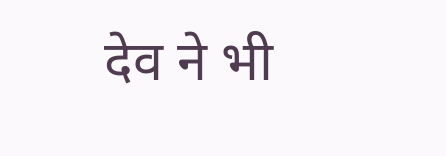देव ने भी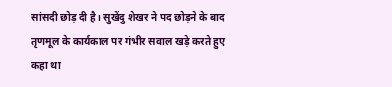सांसदी छोड़ दी है। सुखेंदु शेखर ने पद छोड़ने के बाद तृणमूल के कार्यकाल पर गंभीर सवाल खड़े करते हुए कहा था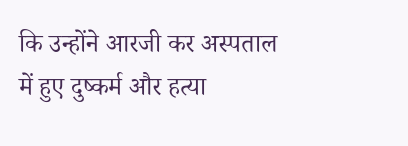कि उन्होंने आरजी कर अस्पताल में हुए दुष्कर्म और हत्या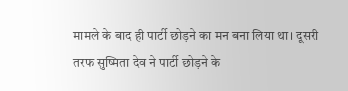मामले के बाद ही पार्टी छोड़ने का मन बना लिया था। दूसरी तरफ सुष्मिता देव ने पार्टी छोड़ने के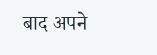बाद अपने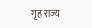गृह राज्य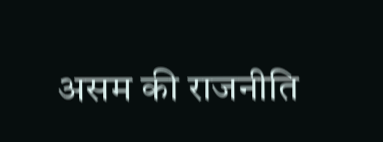असम की राजनीति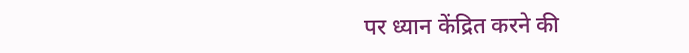पर ध्यान केंद्रित करने की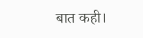बात कही।